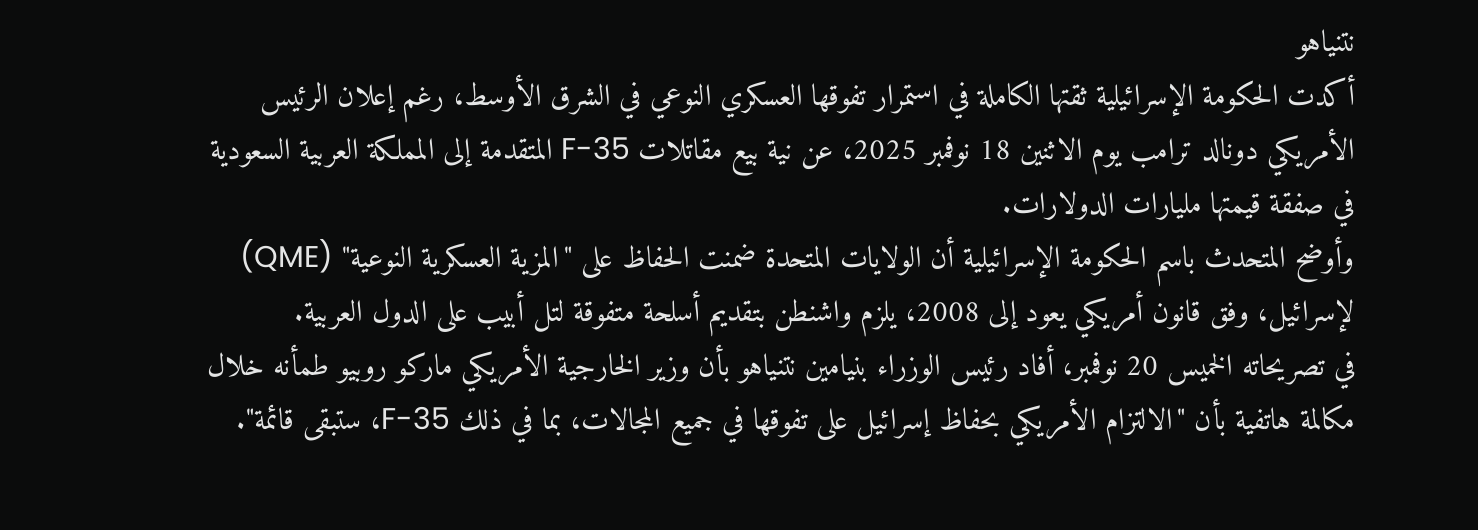نتنياهو
أكدت الحكومة الإسرائيلية ثقتها الكاملة في استمرار تفوقها العسكري النوعي في الشرق الأوسط، رغم إعلان الرئيس الأمريكي دونالد ترامب يوم الاثنين 18 نوفمبر 2025، عن نية بيع مقاتلات F-35 المتقدمة إلى المملكة العربية السعودية في صفقة قيمتها مليارات الدولارات.
وأوضح المتحدث باسم الحكومة الإسرائيلية أن الولايات المتحدة ضمنت الحفاظ على "المزية العسكرية النوعية" (QME) لإسرائيل، وفق قانون أمريكي يعود إلى 2008، يلزم واشنطن بتقديم أسلحة متفوقة لتل أبيب على الدول العربية.
في تصريحاته الخميس 20 نوفمبر، أفاد رئيس الوزراء بنيامين نتنياهو بأن وزير الخارجية الأمريكي ماركو روبيو طمأنه خلال مكالمة هاتفية بأن "الالتزام الأمريكي بحفاظ إسرائيل على تفوقها في جميع المجالات، بما في ذلك F-35، ستبقى قائمة".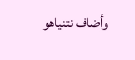وأضاف نتنياهو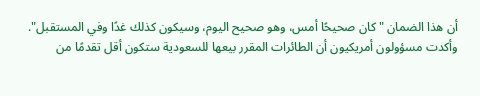أن هذا الضمان "كان صحيحًا أمس، وهو صحيح اليوم، وسيكون كذلك غدًا وفي المستقبل".
وأكدت مسؤولون أمريكيون أن الطائرات المقرر بيعها للسعودية ستكون أقل تقدمًا من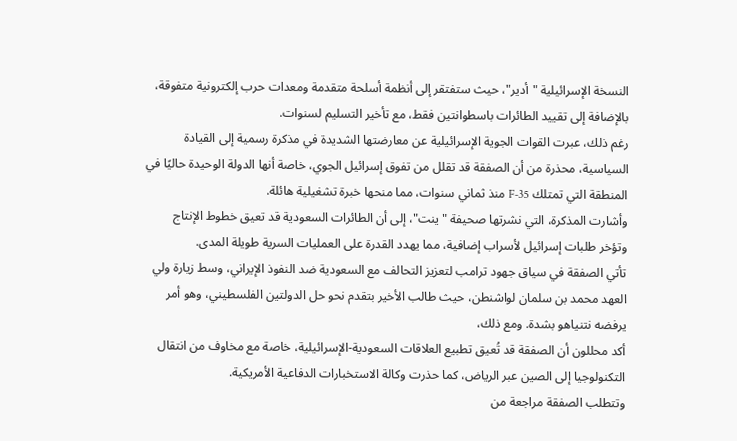النسخة الإسرائيلية "أدير"، حيث ستفتقر إلى أنظمة أسلحة متقدمة ومعدات حرب إلكترونية متفوقة، بالإضافة إلى تقييد الطائرات باسطوانتين فقط، مع تأخير التسليم لسنوات.
رغم ذلك، عبرت القوات الجوية الإسرائيلية عن معارضتها الشديدة في مذكرة رسمية إلى القيادة السياسية، محذرة من أن الصفقة قد تقلل من تفوق إسرائيل الجوي، خاصة أنها الدولة الوحيدة حاليًا في المنطقة التي تمتلك F-35 منذ ثماني سنوات، مما منحها خبرة تشغيلية هائلة.
وأشارت المذكرة، التي نشرتها صحيفة "ينت"، إلى أن الطائرات السعودية قد تعيق خطوط الإنتاج وتؤخر طلبات إسرائيل لأسراب إضافية، مما يهدد القدرة على العمليات السرية طويلة المدى.
تأتي الصفقة في سياق جهود ترامب لتعزيز التحالف مع السعودية ضد النفوذ الإيراني، وسط زيارة ولي العهد محمد بن سلمان لواشنطن، حيث طالب الأخير بتقدم نحو حل الدولتين الفلسطيني، وهو أمر يرفضه نتنياهو بشدة. ومع ذلك،
أكد محللون أن الصفقة قد تُعيق تطبيع العلاقات السعودية-الإسرائيلية، خاصة مع مخاوف من انتقال التكنولوجيا إلى الصين عبر الرياض، كما حذرت وكالة الاستخبارات الدفاعية الأمريكية.
وتتطلب الصفقة مراجعة من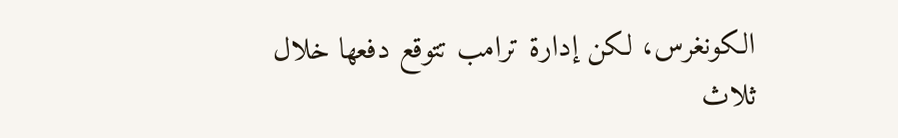الكونغرس، لكن إدارة ترامب تتوقع دفعها خلال ثلاث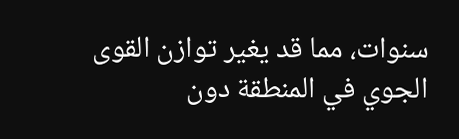سنوات، مما قد يغير توازن القوى الجوي في المنطقة دون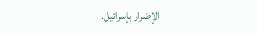الإضرار بإسرائيل.